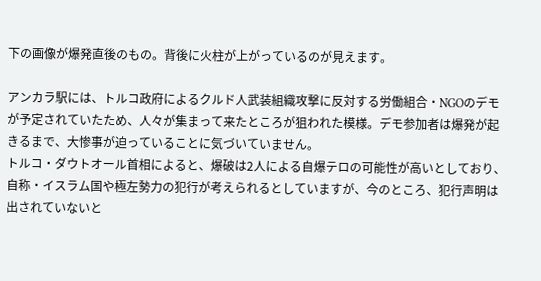下の画像が爆発直後のもの。背後に火柱が上がっているのが見えます。

アンカラ駅には、トルコ政府によるクルド人武装組織攻撃に反対する労働組合・NGOのデモが予定されていたため、人々が集まって来たところが狙われた模様。デモ参加者は爆発が起きるまで、大惨事が迫っていることに気づいていません。
トルコ・ダウトオール首相によると、爆破は2人による自爆テロの可能性が高いとしており、自称・イスラム国や極左勢力の犯行が考えられるとしていますが、今のところ、犯行声明は出されていないと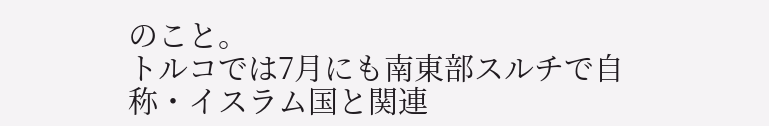のこと。
トルコでは7月にも南東部スルチで自称・イスラム国と関連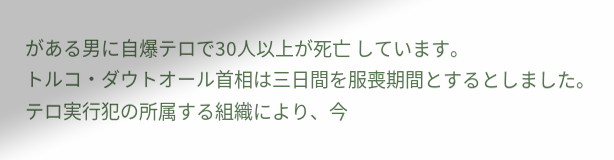がある男に自爆テロで30人以上が死亡 しています。
トルコ・ダウトオール首相は三日間を服喪期間とするとしました。
テロ実行犯の所属する組織により、今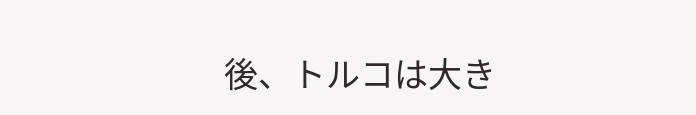後、トルコは大き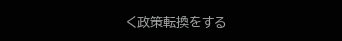く政策転換をする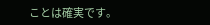ことは確実です。